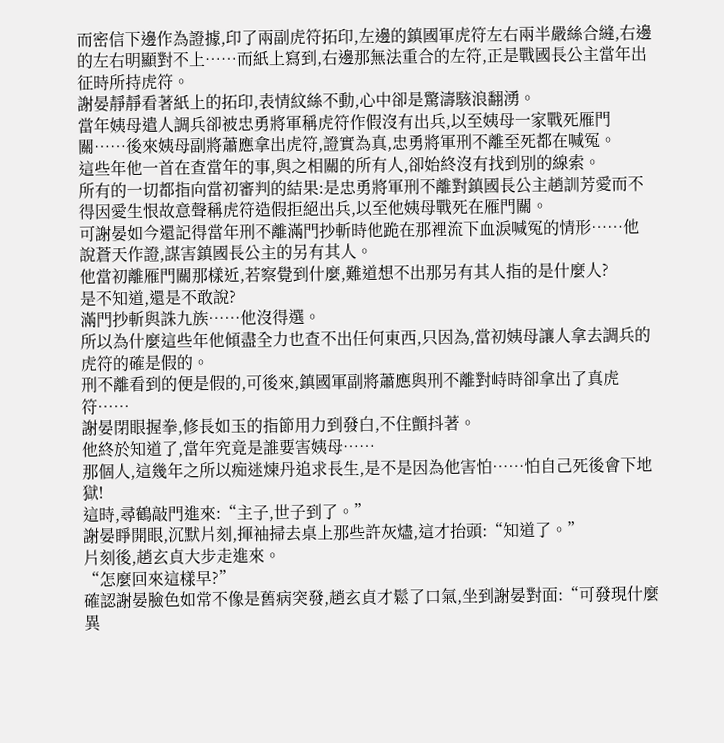而密信下邊作為證據,印了兩副虎符拓印,左邊的鎮國軍虎符左右兩半嚴絲合縫,右邊的左右明顯對不上……而紙上寫到,右邊那無法重合的左符,正是戰國長公主當年出征時所持虎符。
謝晏靜靜看著紙上的拓印,表情紋絲不動,心中卻是驚濤駭浪翻湧。
當年姨母遣人調兵卻被忠勇將軍稱虎符作假沒有出兵,以至姨母一家戰死雁門關……後來姨母副將蕭應拿出虎符,證實為真,忠勇將軍刑不離至死都在喊冤。
這些年他一首在查當年的事,與之相關的所有人,卻始終沒有找到別的線索。
所有的一切都指向當初審判的結果:是忠勇將軍刑不離對鎮國長公主趙訓芳愛而不得因愛生恨故意聲稱虎符造假拒絕出兵,以至他姨母戰死在雁門關。
可謝晏如今還記得當年刑不離滿門抄斬時他跪在那裡流下血淚喊冤的情形……他說蒼天作證,謀害鎮國長公主的另有其人。
他當初離雁門關那樣近,若察覺到什麼,難道想不出那另有其人指的是什麼人?
是不知道,還是不敢說?
滿門抄斬與誅九族……他沒得選。
所以為什麼這些年他傾盡全力也查不出任何東西,只因為,當初姨母讓人拿去調兵的虎符的確是假的。
刑不離看到的便是假的,可後來,鎮國軍副將蕭應與刑不離對峙時卻拿出了真虎符……
謝晏閉眼握拳,修長如玉的指節用力到發白,不住顫抖著。
他終於知道了,當年究竟是誰要害姨母……
那個人,這幾年之所以痴迷煉丹追求長生,是不是因為他害怕……怕自己死後會下地獄!
這時,尋鶴敲門進來:“主子,世子到了。”
謝晏睜開眼,沉默片刻,揮袖掃去桌上那些許灰燼,這才抬頭:“知道了。”
片刻後,趙玄貞大步走進來。
“怎麼回來這樣早?”
確認謝晏臉色如常不像是舊病突發,趙玄貞才鬆了口氣,坐到謝晏對面:“可發現什麼異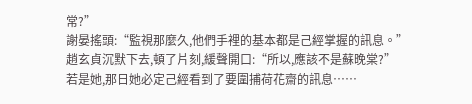常?”
謝晏搖頭:“監視那麼久,他們手裡的基本都是己經掌握的訊息。”
趙玄貞沉默下去,頓了片刻,緩聲開口:“所以,應該不是蘇晚棠?”
若是她,那日她必定己經看到了要圍捕荷花齋的訊息……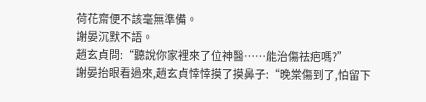荷花齋便不該毫無準備。
謝晏沉默不語。
趙玄貞問:“聽說你家裡來了位神醫……能治傷祛疤嗎?”
謝晏抬眼看過來,趙玄貞悻悻摸了摸鼻子:“晚棠傷到了,怕留下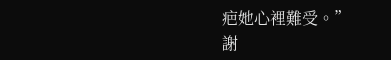疤她心裡難受。”
謝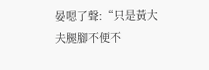晏嗯了聲:“只是黃大夫腿腳不便不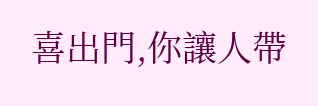喜出門,你讓人帶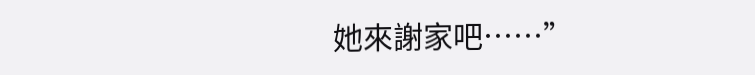她來謝家吧……”